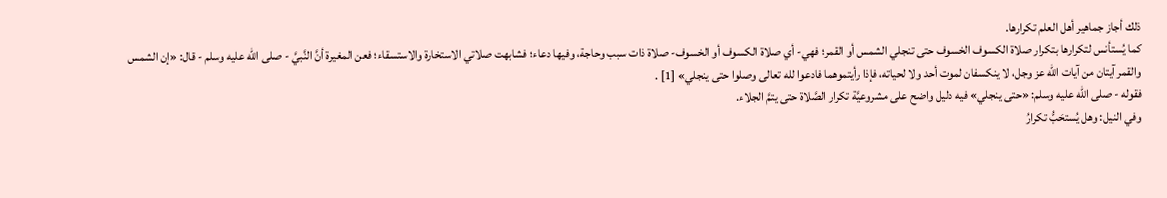ذلك أجاز جماهير أهل العلم تكرارها.
كما يُستأنس لتكرارها بتكرار صلاة الكسوف الخسوف حتى تنجلي الشمس أو القمر؛ فهي- أي صلاة الكسوف أو الخسوف- صلاة ذات سبب وحاجة، وفيها دعاء؛ فشابهت صلاتي الاستخارة والاستسقاء؛ فعن المغيرة أنَّ النَّبيَّ - صلى الله عليه وسلم - قال: «إن الشمس والقمر آيتان من آيات الله عز وجل، لا ينكسفان لموت أحد ولا لحياته، فإذا رأيتموهما فادعوا لله تعالى وصلوا حتى ينجلي» [1] .
فقوله - صلى الله عليه وسلم: «حتى ينجلي» فيه دليل واضح على مشروعيَّة تكرار الصَّلاة حتى يتمَّ الجلاء.
وفي النيل: وهل يُستحَبُّ تكرارُ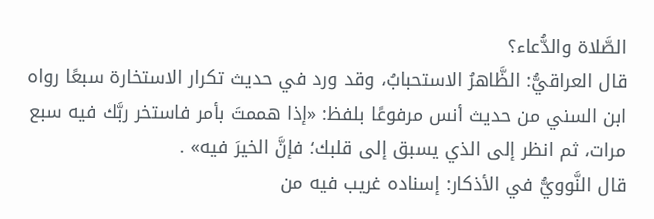الصَّلاة والدُّعاء؟
قال العراقيُّ: الظَّاهرُ الاستحبابُ، وقد ورد في حديث تكرار الاستخارة سبعًا رواه ابن السني من حديث أنس مرفوعًا بلفظ: «إذا هممتَ بأمر فاستخر ربَّك فيه سبع مرات، ثم انظر إلى الذي يسبق إلى قلبك؛ فإنَّ الخيرَ فيه» .
قال النَّوويُّ في الأذكار: إسناده غريب فيه من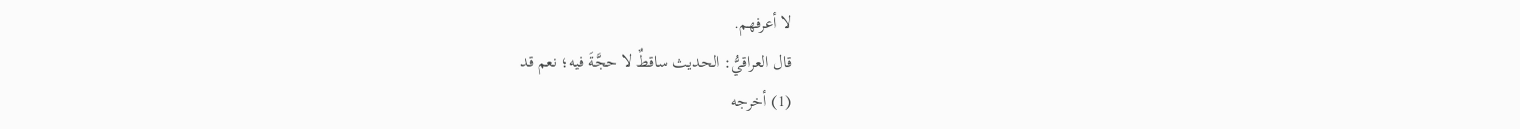لا أعرفهم.
قال العراقيُّ: الحديث ساقطٌ لا حجَّةَ فيه؛ نعم قد
(1) أخرجه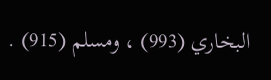البخاري (993) ، ومسلم (915) .